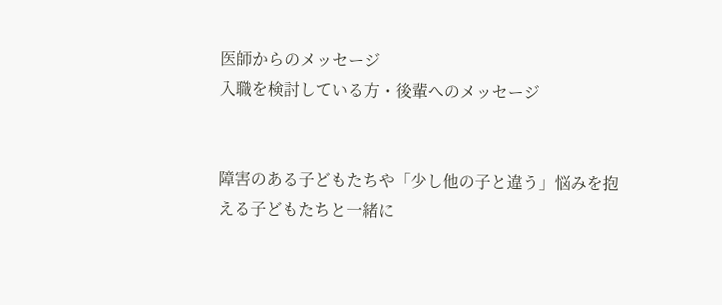医師からのメッセージ
入職を検討している方・後輩へのメッセージ


障害のある子どもたちや「少し他の子と違う」悩みを抱える子どもたちと一緒に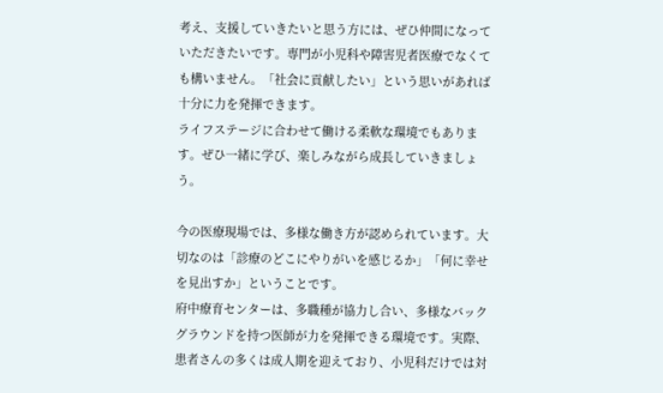考え、支援していきたいと思う方には、ぜひ仲間になっていただきたいです。専門が小児科や障害児者医療でなくても構いません。「社会に貢献したい」という思いがあれば十分に力を発揮できます。
ライフステージに合わせて働ける柔軟な環境でもあります。ぜひ一緒に学び、楽しみながら成長していきましょう。

今の医療現場では、多様な働き方が認められています。大切なのは「診療のどこにやりがいを感じるか」「何に幸せを見出すか」ということです。
府中療育センターは、多職種が協力し合い、多様なバックグラウンドを持つ医師が力を発揮できる環境です。実際、患者さんの多くは成人期を迎えており、小児科だけでは対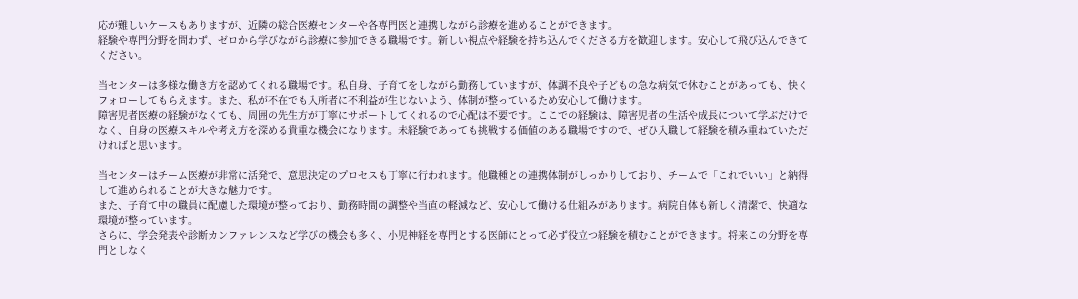応が難しいケースもありますが、近隣の総合医療センターや各専門医と連携しながら診療を進めることができます。
経験や専門分野を問わず、ゼロから学びながら診療に参加できる職場です。新しい視点や経験を持ち込んでくださる方を歓迎します。安心して飛び込んできてください。

当センターは多様な働き方を認めてくれる職場です。私自身、子育てをしながら勤務していますが、体調不良や子どもの急な病気で休むことがあっても、快くフォローしてもらえます。また、私が不在でも入所者に不利益が生じないよう、体制が整っているため安心して働けます。
障害児者医療の経験がなくても、周囲の先生方が丁寧にサポートしてくれるので心配は不要です。ここでの経験は、障害児者の生活や成長について学ぶだけでなく、自身の医療スキルや考え方を深める貴重な機会になります。未経験であっても挑戦する価値のある職場ですので、ぜひ入職して経験を積み重ねていただければと思います。

当センターはチーム医療が非常に活発で、意思決定のプロセスも丁寧に行われます。他職種との連携体制がしっかりしており、チームで「これでいい」と納得して進められることが大きな魅力です。
また、子育て中の職員に配慮した環境が整っており、勤務時間の調整や当直の軽減など、安心して働ける仕組みがあります。病院自体も新しく清潔で、快適な環境が整っています。
さらに、学会発表や診断カンファレンスなど学びの機会も多く、小児神経を専門とする医師にとって必ず役立つ経験を積むことができます。将来この分野を専門としなく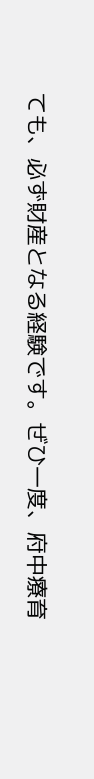ても、必ず財産となる経験です。ぜひ一度、府中療育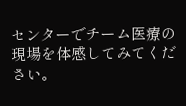センターでチーム医療の現場を体感してみてください。